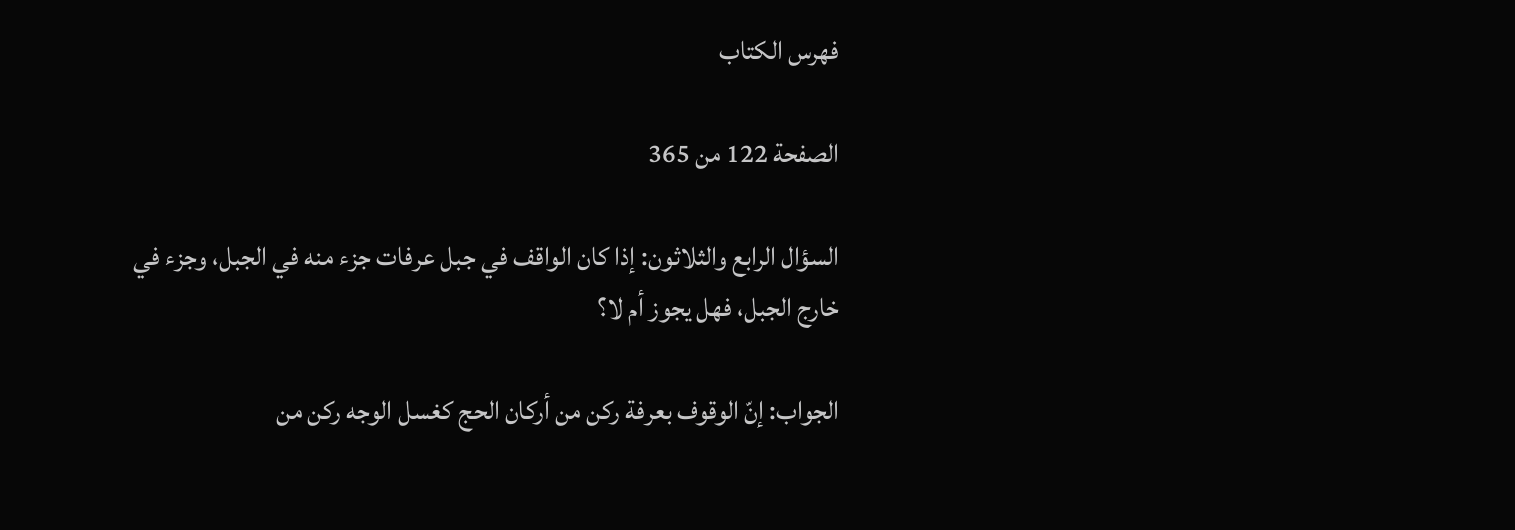فهرس الكتاب

الصفحة 122 من 365

السؤال الرابع والثلاثون: إذا كان الواقف في جبل عرفات جزء منه في الجبل، وجزء في خارج الجبل، فهل يجوز أم لا؟

الجواب: إنّ الوقوف بعرفة ركن من أركان الحج كغسل الوجه ركن من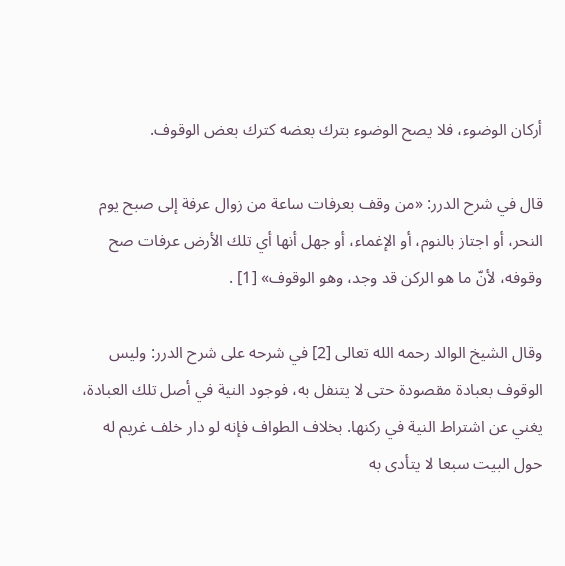أركان الوضوء، فلا يصح الوضوء بترك بعضه كترك بعض الوقوف.

قال في شرح الدرر: «من وقف بعرفات ساعة من زوال عرفة إلى صبح يوم النحر، أو اجتاز بالنوم، أو الإغماء، أو جهل أنها أي تلك الأرض عرفات صح وقوفه، لأنّ ما هو الركن قد وجد، وهو الوقوف» [1] .

وقال الشيخ الوالد رحمه الله تعالى [2] في شرحه على شرح الدرر: وليس الوقوف بعبادة مقصودة حتى لا يتنفل به، فوجود النية في أصل تلك العبادة، يغني عن اشتراط النية في ركنها. بخلاف الطواف فإنه لو دار خلف غريم له حول البيت سبعا لا يتأدى به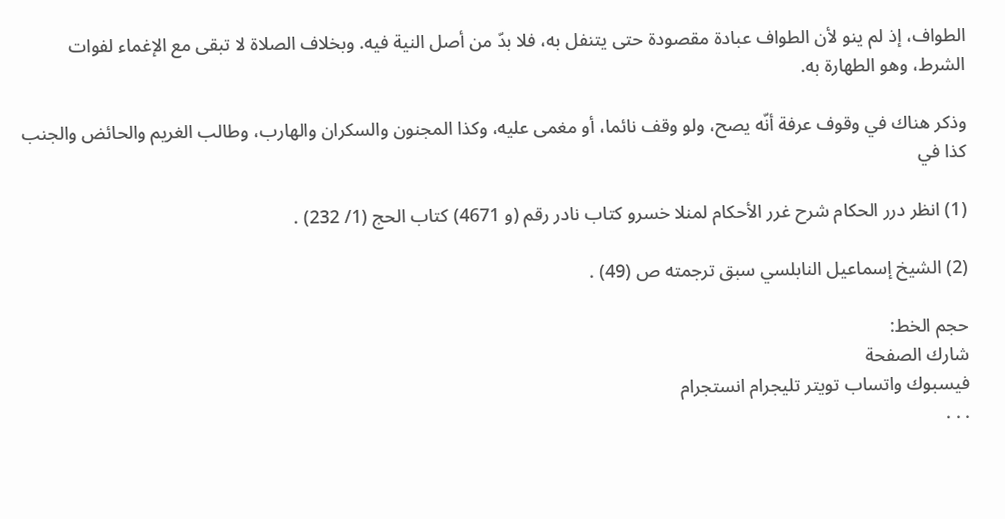الطواف، إذ لم ينو لأن الطواف عبادة مقصودة حتى يتنفل به، فلا بدّ من أصل النية فيه. وبخلاف الصلاة لا تبقى مع الإغماء لفوات الشرط، وهو الطهارة به.

وذكر هناك في وقوف عرفة أنّه يصح، ولو وقف نائما، أو مغمى عليه، وكذا المجنون والسكران والهارب، وطالب الغريم والحائض والجنب كذا في

(1) انظر درر الحكام شرح غرر الأحكام لمنلا خسرو كتاب نادر رقم (و 4671) كتاب الحج (1/ 232) .

(2) الشيخ إسماعيل النابلسي سبق ترجمته ص (49) .

حجم الخط:
شارك الصفحة
فيسبوك واتساب تويتر تليجرام انستجرام
. . .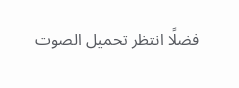فضلًا انتظر تحميل الصوت